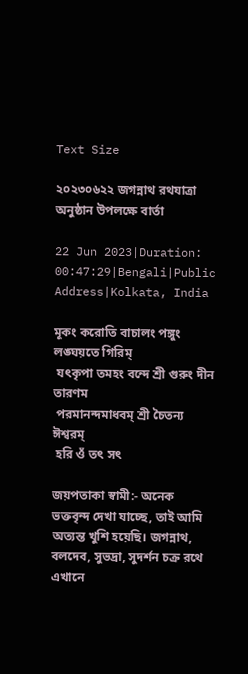Text Size

২০২৩০৬২২ জগন্নাথ রথযাত্রা অনুষ্ঠান উপলক্ষে বার্তা

22 Jun 2023|Duration: 00:47:29|Bengali|Public Address|Kolkata, India

মূকং করোতি বাচালং পঙ্গুং লঙ্ঘয়তে গিরিম্
 যৎকৃপা তমহং বন্দে শ্রী গুরুং দীন তারণম
 পরমানন্দমাধবম্ শ্রী চৈতন্য ঈশ্বরম্
 হরি ওঁ তৎ সৎ

জয়পতাকা স্বামী:- অনেক ভক্তবৃন্দ দেখা যাচ্ছে, তাই আমি অত্যন্ত খুশি হয়েছি। জগন্নাথ, বলদেব, সুভদ্রা, সুদর্শন চক্র রথে এখানে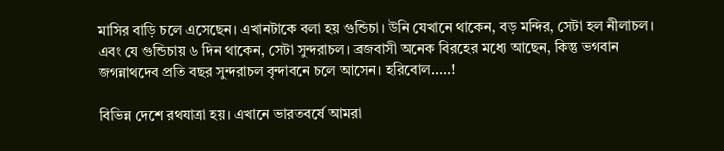মাসির বাড়ি চলে এসেছেন। এখানটাকে বলা হয় গুন্ডিচা। উনি যেখানে থাকেন, বড় মন্দির, সেটা হল নীলাচল। এবং যে গুন্ডিচায় ৬ দিন থাকেন, সেটা সুন্দরাচল। ব্রজবাসী অনেক বিরহের মধ্যে আছেন, কিন্তু ভগবান জগন্নাথদেব প্রতি বছর সুন্দরাচল বৃন্দাবনে চলে আসেন। হরিবোল.....!

বিভিন্ন দেশে রথযাত্রা হয়। এখানে ভারতবর্ষে আমরা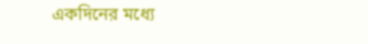একদিনের মধ্যে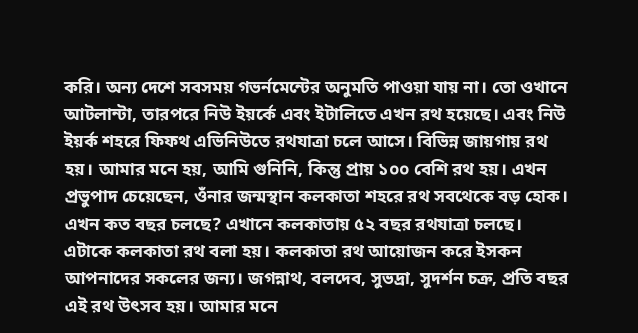করি। অন্য দেশে সবসময় গভর্নমেন্টের অনুমতি পাওয়া যায় না। তো ওখানে আটলান্টা, তারপরে নিউ ইয়র্কে এবং ইটালিতে এখন রথ হয়েছে। এবং নিউ ইয়র্ক শহরে ফিফথ এভিনিউতে রথযাত্রা চলে আসে। বিভিন্ন জায়গায় রথ হয়। আমার মনে হয়, আমি গুনিনি, কিন্তু প্রায় ১০০ বেশি রথ হয়। এখন প্রভুপাদ চেয়েছেন, ওঁনার জন্মস্থান কলকাতা শহরে রথ সবথেকে বড় হোক। এখন কত বছর চলছে? এখানে কলকাতায় ৫২ বছর রথযাত্রা চলছে। এটাকে কলকাতা রথ বলা হয়। কলকাতা রথ আয়োজন করে ইসকন আপনাদের সকলের জন্য। জগন্নাথ, বলদেব, সুভদ্রা, সুদর্শন চক্র, প্রতি বছর এই রথ উৎসব হয়। আমার মনে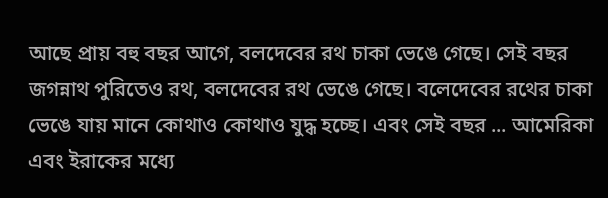আছে প্রায় বহু বছর আগে, বলদেবের রথ চাকা ভেঙে গেছে। সেই বছর জগন্নাথ পুরিতেও রথ, বলদেবের রথ ভেঙে গেছে। বলেদেবের রথের চাকা ভেঙে যায় মানে কোথাও কোথাও যুদ্ধ হচ্ছে। এবং সেই বছর ... আমেরিকা এবং ইরাকের মধ্যে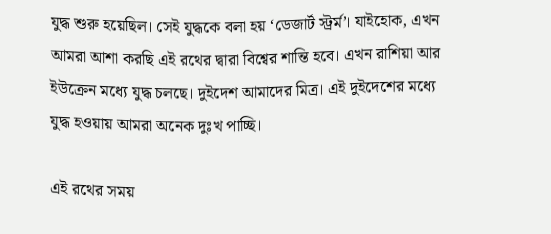যুদ্ধ শুরু হয়েছিল। সেই যুদ্ধকে বলা হয় ‘ডেজার্ট স্ট্রর্ম’। যাইহোক, এখন আমরা আশা করছি এই রথের দ্বারা বিশ্বের শান্তি হবে। এখন রাশিয়া আর ইউক্রেন মধ্যে যুদ্ধ চলছে। দুইদেশ আমাদের মিত্র। এই দুইদেশের মধ্যে যুদ্ধ হওয়ায় আমরা অনেক দুঃখ পাচ্ছি।

এই রথের সময়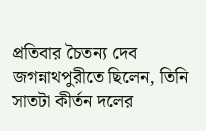প্রতিবার চৈতন্য দেব জগন্নাথপুরীতে ছিলেন, তিনি সাতটা কীর্তন দলের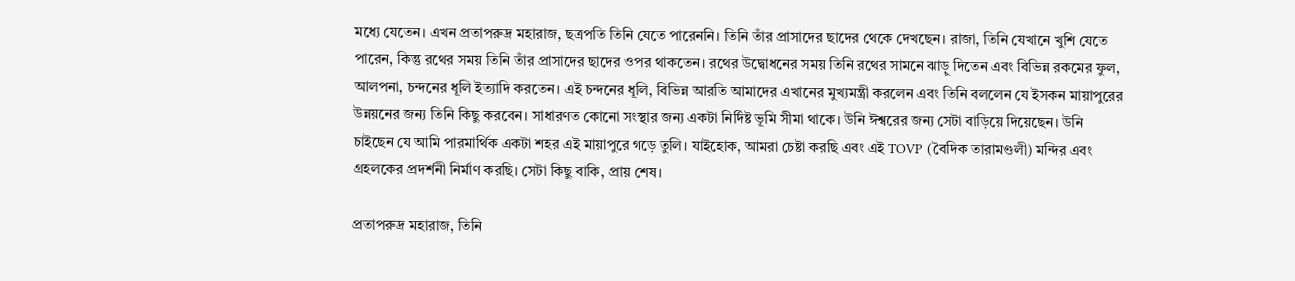মধ্যে যেতেন। এখন প্রতাপরুদ্র মহারাজ, ছত্রপতি তিনি যেতে পারেননি। তিনি তাঁর প্রাসাদের ছাদের থেকে দেখছেন। রাজা, তিনি যেখানে খুশি যেতে পারেন, কিন্তু রথের সময় তিনি তাঁর প্রাসাদের ছাদের ওপর থাকতেন। রথের উদ্বোধনের সময় তিনি রথের সামনে ঝাড়ু দিতেন এবং বিভিন্ন রকমের ফুল, আলপনা, চন্দনের ধূলি ইত্যাদি করতেন। এই চন্দনের ধূলি, বিভিন্ন আরতি আমাদের এখানের মুখ্যমন্ত্রী করলেন এবং তিনি বললেন যে ইসকন মায়াপুরের উন্নয়নের জন্য তিনি কিছু করবেন। সাধারণত কোনো সংস্থার জন্য একটা নির্দিষ্ট ভূমি সীমা থাকে। উনি ঈশ্বরের জন্য সেটা বাড়িয়ে দিয়েছেন। উনি চাইছেন যে আমি পারমার্থিক একটা শহর এই মায়াপুরে গড়ে তুলি। যাইহোক, আমরা চেষ্টা করছি এবং এই TOVP (বৈদিক তারামণ্ডলী) মন্দির এবং গ্রহলকের প্রদর্শনী নির্মাণ করছি। সেটা কিছু বাকি, প্রায় শেষ।

প্রতাপরুদ্র মহারাজ, তিনি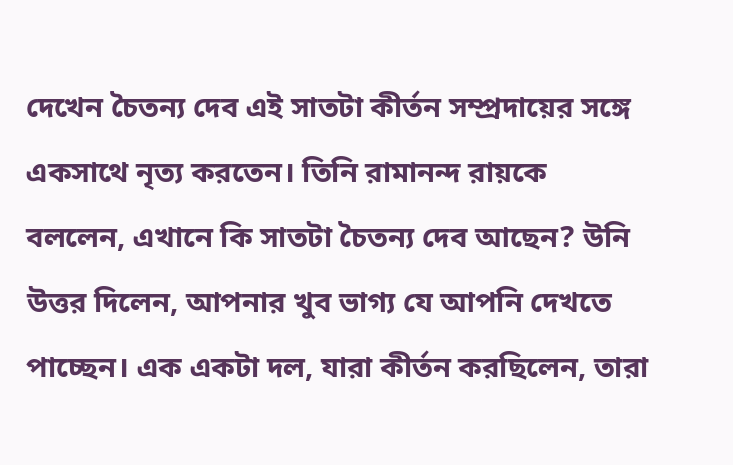দেখেন চৈতন্য দেব এই সাতটা কীর্তন সম্প্রদায়ের সঙ্গে একসাথে নৃত্য করতেন। তিনি রামানন্দ রায়কে বললেন, এখানে কি সাতটা চৈতন্য দেব আছেন? উনি উত্তর দিলেন, আপনার খুব ভাগ্য যে আপনি দেখতে পাচ্ছেন। এক একটা দল, যারা কীর্তন করছিলেন, তারা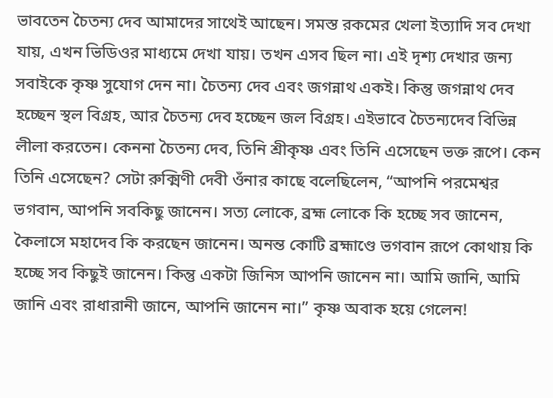ভাবতেন চৈতন্য দেব আমাদের সাথেই আছেন। সমস্ত রকমের খেলা ইত্যাদি সব দেখা যায়, এখন ভিডিওর মাধ্যমে দেখা যায়। তখন এসব ছিল না। এই দৃশ্য দেখার জন্য সবাইকে কৃষ্ণ সুযোগ দেন না। চৈতন্য দেব এবং জগন্নাথ একই। কিন্তু জগন্নাথ দেব হচ্ছেন স্থল বিগ্রহ, আর চৈতন্য দেব হচ্ছেন জল বিগ্রহ। এইভাবে চৈতন্যদেব বিভিন্ন লীলা করতেন। কেননা চৈতন্য দেব, তিনি শ্রীকৃষ্ণ এবং তিনি এসেছেন ভক্ত রূপে। কেন তিনি এসেছেন? সেটা রুক্মিণী দেবী ওঁনার কাছে বলেছিলেন, “আপনি পরমেশ্বর ভগবান, আপনি সবকিছু জানেন। সত্য লোকে, ব্রহ্ম লোকে কি হচ্ছে সব জানেন, কৈলাসে মহাদেব কি করছেন জানেন। অনন্ত কোটি ব্রহ্মাণ্ডে ভগবান রূপে কোথায় কি হচ্ছে সব কিছুই জানেন। কিন্তু একটা জিনিস আপনি জানেন না। আমি জানি, আমি জানি এবং রাধারানী জানে, আপনি জানেন না।” কৃষ্ণ অবাক হয়ে গেলেন!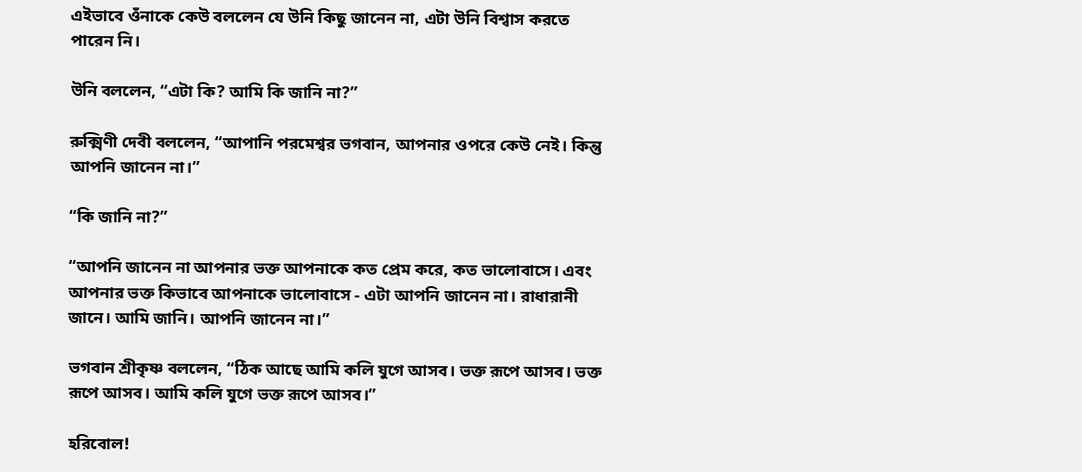এইভাবে ওঁনাকে কেউ বললেন যে উনি কিছু জানেন না, এটা উনি বিশ্বাস করতে পারেন নি।

উনি বললেন, “এটা কি? আমি কি জানি না?”

রুক্মিণী দেবী বললেন, “আপানি পরমেশ্বর ভগবান, আপনার ওপরে কেউ নেই। কিন্তু আপনি জানেন না।”

“কি জানি না?”

“আপনি জানেন না আপনার ভক্ত আপনাকে কত প্রেম করে, কত ভালোবাসে। এবং আপনার ভক্ত কিভাবে আপনাকে ভালোবাসে - এটা আপনি জানেন না। রাধারানী জানে। আমি জানি। আপনি জানেন না।”

ভগবান শ্রীকৃষ্ণ বললেন, “ঠিক আছে আমি কলি যুগে আসব। ভক্ত রূপে আসব। ভক্ত রূপে আসব। আমি কলি যুগে ভক্ত রূপে আসব।”

হরিবোল!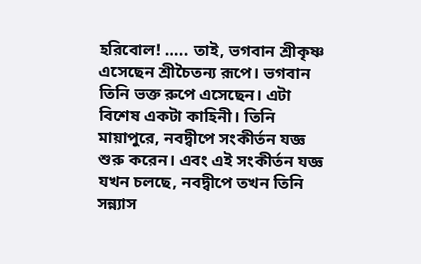হরিবোল! ….. তাই, ভগবান শ্রীকৃষ্ণ এসেছেন শ্রীচৈতন্য রূপে। ভগবান তিনি ভক্ত রুপে এসেছেন। এটা বিশেষ একটা কাহিনী। তিনি মায়াপুরে, নবদ্বীপে সংকীর্তন যজ্ঞ শুরু করেন। এবং এই সংকীর্তন যজ্ঞ যখন চলছে, নবদ্বীপে তখন তিনি সন্ন্যাস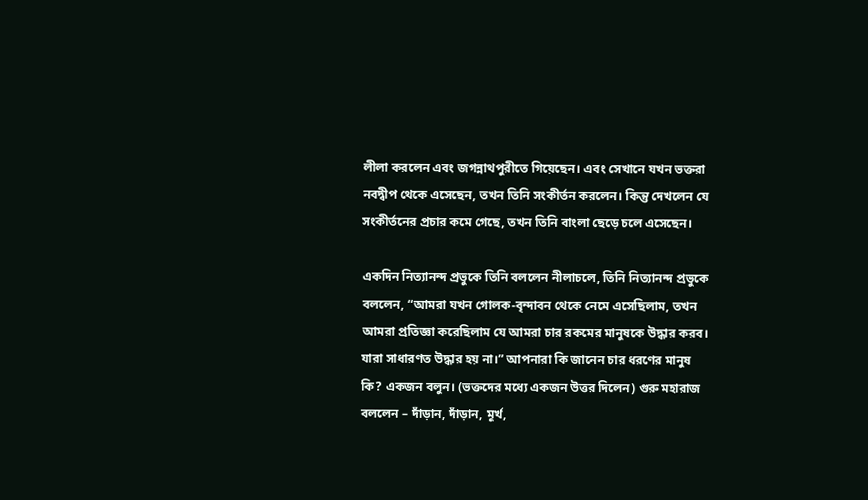লীলা করলেন এবং জগন্নাথপুরীতে গিয়েছেন। এবং সেখানে যখন ভক্তরা নবদ্বীপ থেকে এসেছেন, তখন তিনি সংকীর্তন করলেন। কিন্তু দেখলেন যে সংকীর্তনের প্রচার কমে গেছে, তখন তিনি বাংলা ছেড়ে চলে এসেছেন।

একদিন নিত্যানন্দ প্রভুকে তিনি বললেন নীলাচলে, তিনি নিত্যানন্দ প্রভুকে বললেন, “আমরা যখন গোলক-বৃন্দাবন থেকে নেমে এসেছিলাম, তখন আমরা প্রতিজ্ঞা করেছিলাম যে আমরা চার রকমের মানুষকে উদ্ধার করব। যারা সাধারণত উদ্ধার হয় না।” আপনারা কি জানেন চার ধরণের মানুষ কি? একজন বলুন। (ভক্তদের মধ্যে একজন উত্তর দিলেন) গুরু মহারাজ বললেন – দাঁড়ান, দাঁড়ান, মূর্খ,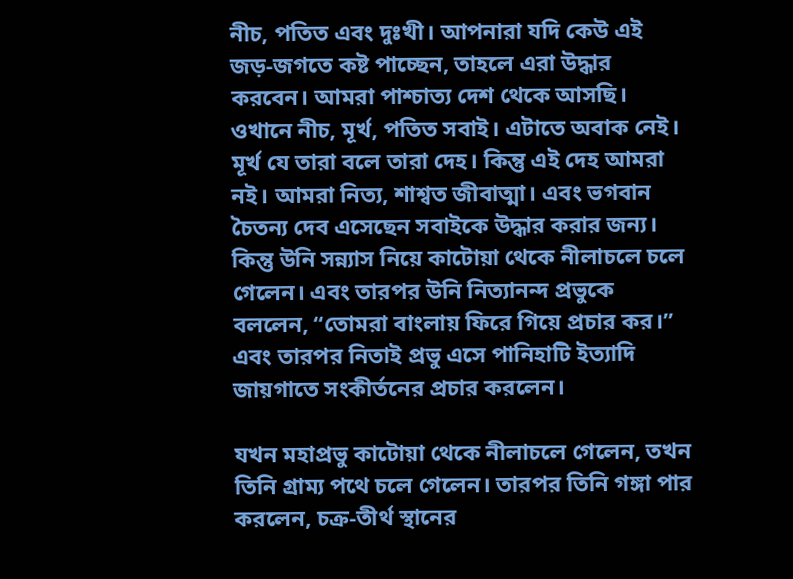নীচ, পতিত এবং দুঃখী। আপনারা যদি কেউ এই জড়-জগতে কষ্ট পাচ্ছেন, তাহলে এরা উদ্ধার করবেন। আমরা পাশ্চাত্য দেশ থেকে আসছি। ওখানে নীচ, মূর্খ, পতিত সবাই। এটাতে অবাক নেই। মূর্খ যে তারা বলে তারা দেহ। কিন্তু এই দেহ আমরা নই। আমরা নিত্য, শাশ্বত জীবাত্মা। এবং ভগবান চৈতন্য দেব এসেছেন সবাইকে উদ্ধার করার জন্য। কিন্তু উনি সন্ন্যাস নিয়ে কাটোয়া থেকে নীলাচলে চলে গেলেন। এবং তারপর উনি নিত্যানন্দ প্রভুকে বললেন, “তোমরা বাংলায় ফিরে গিয়ে প্রচার কর।” এবং তারপর নিতাই প্রভু এসে পানিহাটি ইত্যাদি জায়গাতে সংকীর্তনের প্রচার করলেন।

যখন মহাপ্রভু কাটোয়া থেকে নীলাচলে গেলেন, তখন তিনি গ্রাম্য পথে চলে গেলেন। তারপর তিনি গঙ্গা পার করলেন, চক্র-তীর্থ স্থানের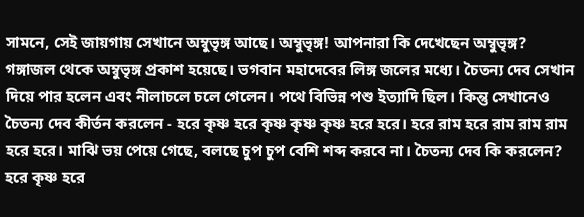সামনে, সেই জায়গায় সেখানে অম্বুভৃঙ্গ আছে। অম্বুভৃঙ্গ! আপনারা কি দেখেছেন অম্বুভৃঙ্গ? গঙ্গাজল থেকে অম্বুভৃঙ্গ প্রকাশ হয়েছে। ভগবান মহাদেবের লিঙ্গ জলের মধ্যে। চৈতন্য দেব সেখান দিয়ে পার হলেন এবং নীলাচলে চলে গেলেন। পথে বিভিন্ন পশু ইত্যাদি ছিল। কিন্তু সেখানেও চৈতন্য দেব কীর্তন করলেন - হরে কৃষ্ণ হরে কৃষ্ণ কৃষ্ণ কৃষ্ণ হরে হরে। হরে রাম হরে রাম রাম রাম হরে হরে। মাঝি ভয় পেয়ে গেছে, বলছে চুপ চুপ বেশি শব্দ করবে না। চৈতন্য দেব কি করলেন? হরে কৃষ্ণ হরে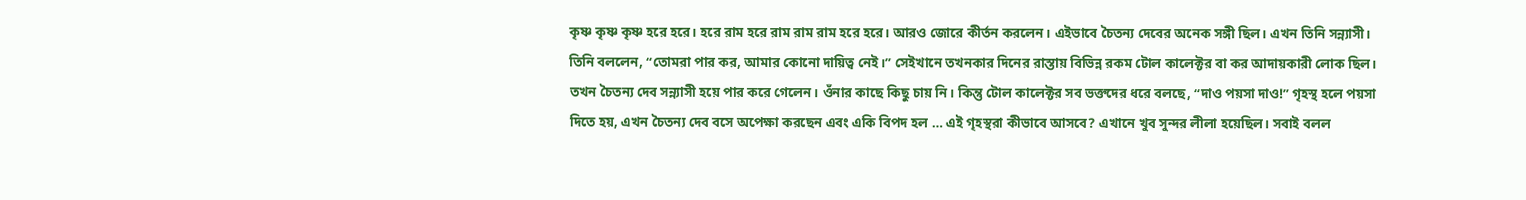কৃষ্ণ কৃষ্ণ কৃষ্ণ হরে হরে। হরে রাম হরে রাম রাম রাম হরে হরে। আরও জোরে কীর্তন করলেন। এইভাবে চৈতন্য দেবের অনেক সঙ্গী ছিল। এখন তিনি সন্ন্যাসী। তিনি বললেন, “তোমরা পার কর, আমার কোনো দায়িত্ব নেই।” সেইখানে তখনকার দিনের রাস্তায় বিভিন্ন রকম টোল কালেক্টর বা কর আদায়কারী লোক ছিল। তখন চৈতন্য দেব সন্ন্যাসী হয়ে পার করে গেলেন। ওঁনার কাছে কিছু চায় নি। কিন্তু টোল কালেক্টর সব ভক্তদের ধরে বলছে, “দাও পয়সা দাও!” গৃহস্থ হলে পয়সা দিতে হয়, এখন চৈতন্য দেব বসে অপেক্ষা করছেন এবং একি বিপদ হল … এই গৃহস্থরা কীভাবে আসবে? এখানে খুব সুন্দর লীলা হয়েছিল। সবাই বলল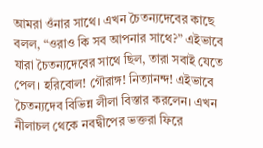আমরা ওঁনার সাথে। এখন চৈতন্যদেবের কাছে বলল, “ওরাও কি সব আপনার সাথে?” এইভাবে যারা চৈতন্যদেবের সাথে ছিল, তারা সবাই যেতে পেল। হরিবোল! গৌরাঙ্গ! নিত্যানন্দ! এইভাবে চৈতন্যদেব বিভিন্ন লীলা বিস্তার করলেন। এখন নীলাচল থেকে নবদ্বীপের ভক্তরা ফিরে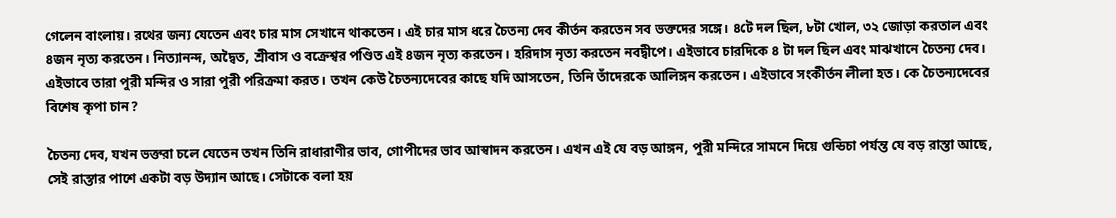গেলেন বাংলায়। রথের জন্য যেতেন এবং চার মাস সেখানে থাকতেন। এই চার মাস ধরে চৈতন্য দেব কীর্তন করতেন সব ভক্তদের সঙ্গে। ৪টে দল ছিল, ৮টা খোল, ৩২ জোড়া করতাল এবং ৪জন নৃত্য করতেন। নিত্যানন্দ, অদ্বৈত, শ্রীবাস ও বক্রেশ্বর পণ্ডিত এই ৪জন নৃত্য করতেন। হরিদাস নৃত্য করতেন নবদ্বীপে। এইভাবে চারদিকে ৪ টা দল ছিল এবং মাঝখানে চৈতন্য দেব। এইভাবে তারা পুরী মন্দির ও সারা পুরী পরিক্রমা করত। তখন কেউ চৈতন্যদেবের কাছে যদি আসতেন, তিনি তাঁদেরকে আলিঙ্গন করতেন। এইভাবে সংকীর্তন লীলা হত। কে চৈতন্যদেবের বিশেষ কৃপা চান?

চৈতন্য দেব, যখন ভক্তরা চলে যেতেন তখন তিনি রাধারাণীর ভাব, গোপীদের ভাব আস্বাদন করতেন। এখন এই যে বড় আঙ্গন, পুরী মন্দিরে সামনে দিয়ে গুন্ডিচা পর্যন্ত যে বড় রাস্তা আছে, সেই রাস্তার পাশে একটা বড় উদ্যান আছে। সেটাকে বলা হয়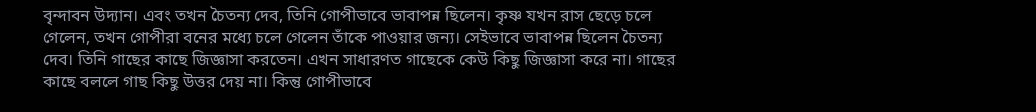বৃন্দাবন উদ্যান। এবং তখন চৈতন্য দেব, তিনি গোপীভাবে ভাবাপন্ন ছিলেন। কৃষ্ণ যখন রাস ছেড়ে চলে গেলেন, তখন গোপীরা বনের মধ্যে চলে গেলেন তাঁকে পাওয়ার জন্য। সেইভাবে ভাবাপন্ন ছিলেন চৈতন্য দেব। তিনি গাছের কাছে জিজ্ঞাসা করতেন। এখন সাধারণত গাছেকে কেউ কিছু জিজ্ঞাসা করে না। গাছের কাছে বললে গাছ কিছু উত্তর দেয় না। কিন্তু গোপীভাবে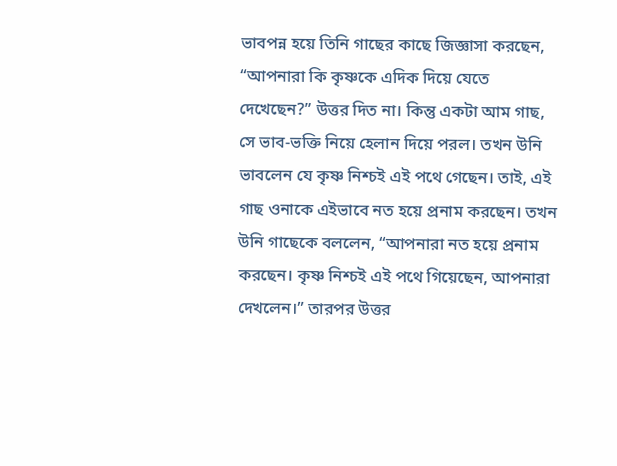ভাবপন্ন হয়ে তিনি গাছের কাছে জিজ্ঞাসা করছেন, “আপনারা কি কৃষ্ণকে এদিক দিয়ে যেতে দেখেছেন?” উত্তর দিত না। কিন্তু একটা আম গাছ, সে ভাব-ভক্তি নিয়ে হেলান দিয়ে পরল। তখন উনি ভাবলেন যে কৃষ্ণ নিশ্চই এই পথে গেছেন। তাই, এই গাছ ওনাকে এইভাবে নত হয়ে প্রনাম করছেন। তখন উনি গাছেকে বললেন, “আপনারা নত হয়ে প্রনাম করছেন। কৃষ্ণ নিশ্চই এই পথে গিয়েছেন, আপনারা দেখলেন।” তারপর উত্তর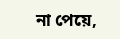না পেয়ে,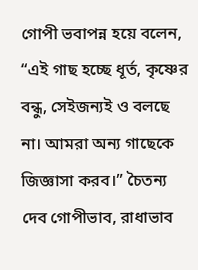গোপী ভবাপন্ন হয়ে বলেন, “এই গাছ হচ্ছে ধূর্ত, কৃষ্ণের বন্ধু, সেইজন্যই ও বলছে না। আমরা অন্য গাছেকে জিজ্ঞাসা করব।” চৈতন্য দেব গোপীভাব, রাধাভাব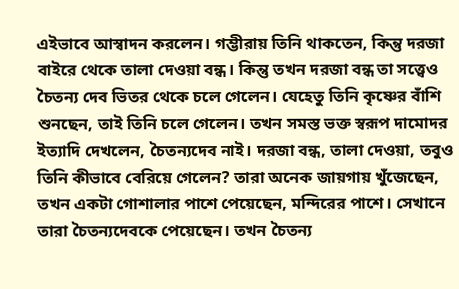এইভাবে আস্বাদন করলেন। গম্ভীরায় তিনি থাকতেন, কিন্তু দরজা বাইরে থেকে তালা দেওয়া বন্ধ। কিন্তু তখন দরজা বন্ধ তা সত্ত্বেও চৈতন্য দেব ভিতর থেকে চলে গেলেন। যেহেতু তিনি কৃষ্ণের বাঁশি শুনছেন, তাই তিনি চলে গেলেন। তখন সমস্ত ভক্ত স্বরূপ দামোদর ইত্যাদি দেখলেন, চৈতন্যদেব নাই। দরজা বন্ধ, তালা দেওয়া, তবুও তিনি কীভাবে বেরিয়ে গেলেন? তারা অনেক জায়গায় খুঁজেছেন, তখন একটা গোশালার পাশে পেয়েছেন, মন্দিরের পাশে। সেখানে তারা চৈতন্যদেবকে পেয়েছেন। তখন চৈতন্য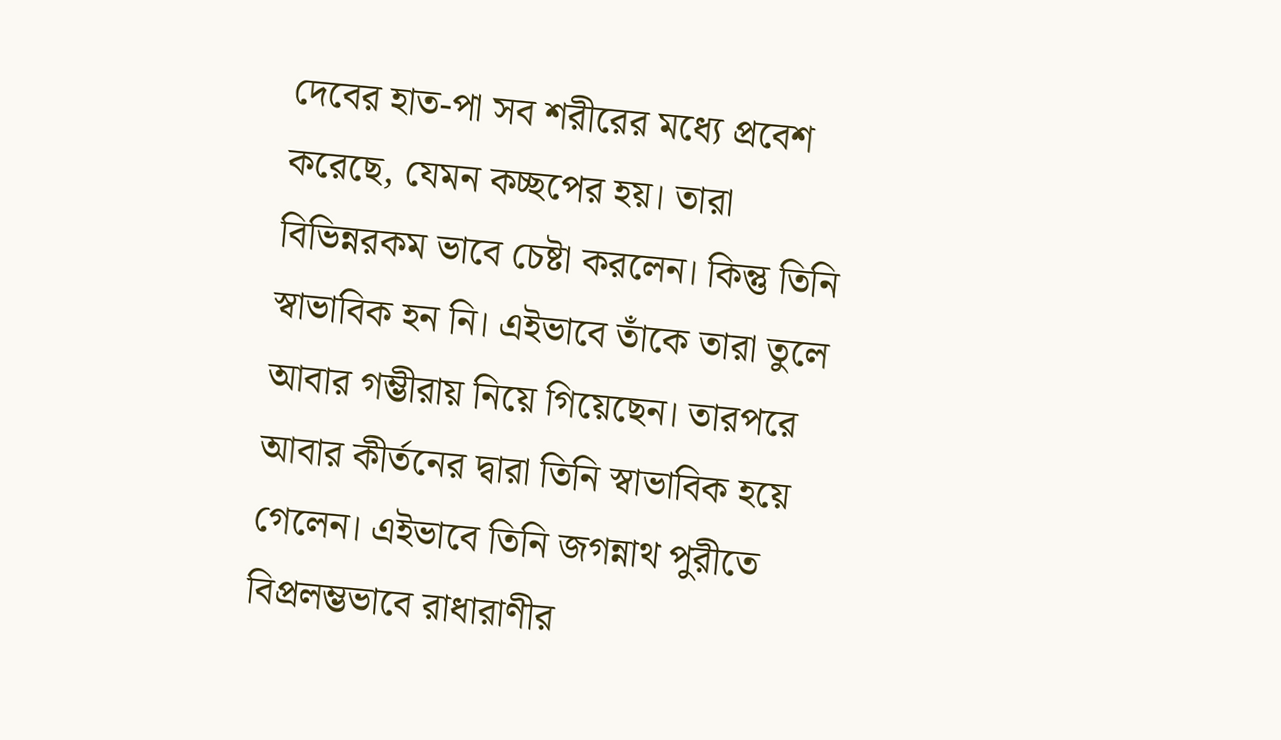দেবের হাত-পা সব শরীরের মধ্যে প্রবেশ করেছে, যেমন কচ্ছপের হয়। তারা বিভিন্নরকম ভাবে চেষ্টা করলেন। কিন্তু তিনি স্বাভাবিক হন নি। এইভাবে তাঁকে তারা তুলে আবার গম্ভীরায় নিয়ে গিয়েছেন। তারপরে আবার কীর্তনের দ্বারা তিনি স্বাভাবিক হয়ে গেলেন। এইভাবে তিনি জগন্নাথ পুরীতে বিপ্রলম্ভভাবে রাধারাণীর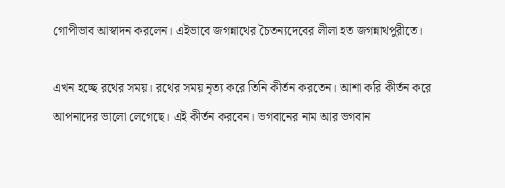গোপীভাব আস্বাদন করলেন। এইভাবে জগন্নাথের চৈতন্যদেবের লীলা হত জগন্নাথপুরীতে।

এখন হচ্ছে রথের সময়। রথের সময় নৃত্য করে তিনি কীর্তন করতেন। আশা করি কীর্তন করে আপনাদের ভালো লেগেছে। এই কীর্তন করবেন। ভগবানের নাম আর ভগবান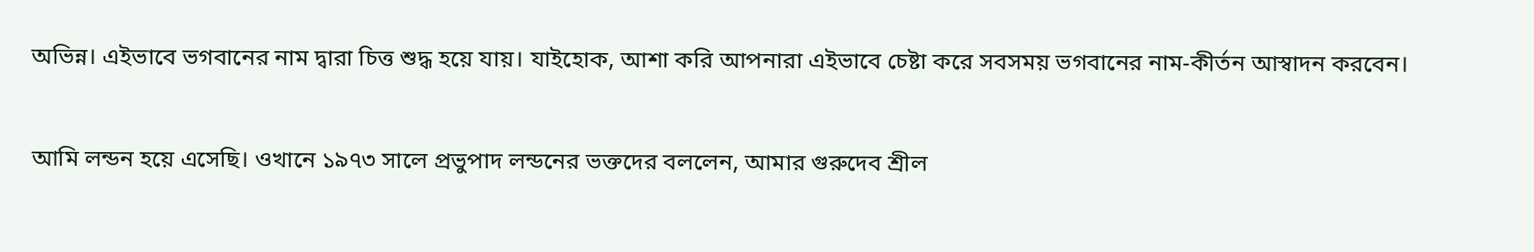অভিন্ন। এইভাবে ভগবানের নাম দ্বারা চিত্ত শুদ্ধ হয়ে যায়। যাইহোক, আশা করি আপনারা এইভাবে চেষ্টা করে সবসময় ভগবানের নাম-কীর্তন আস্বাদন করবেন।

আমি লন্ডন হয়ে এসেছি। ওখানে ১৯৭৩ সালে প্রভুপাদ লন্ডনের ভক্তদের বললেন, আমার গুরুদেব শ্রীল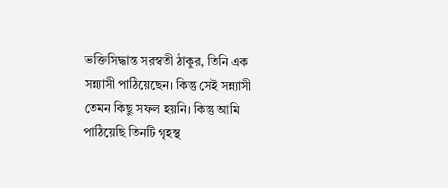ভক্তিসিদ্ধান্ত সরস্বতী ঠাকুর, তিনি এক সন্ন্যাসী পাঠিয়েছেন। কিন্তু সেই সন্ন্যাসী তেমন কিছু সফল হয়নি। কিন্তু আমি পাঠিয়েছি তিনটি গৃহস্থ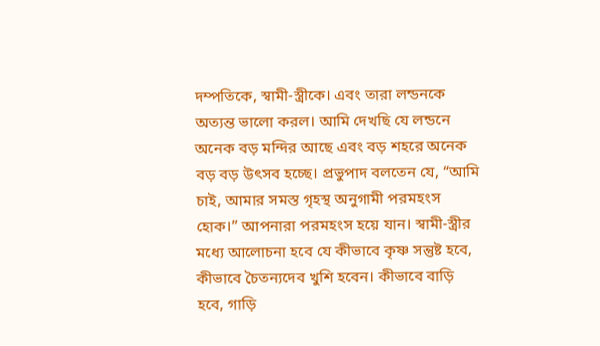দম্পতিকে, স্বামী-স্ত্রীকে। এবং তারা লন্ডনকে অত্যন্ত ভালো করল। আমি দেখছি যে লন্ডনে অনেক বড় মন্দির আছে এবং বড় শহরে অনেক বড় বড় উৎসব হচ্ছে। প্রভুপাদ বলতেন যে, “আমি চাই, আমার সমস্ত গৃহস্থ অনুগামী পরমহংস হোক।” আপনারা পরমহংস হয়ে যান। স্বামী-স্ত্রীর মধ্যে আলোচনা হবে যে কীভাবে কৃষ্ণ সন্তুষ্ট হবে, কীভাবে চৈতন্যদেব খুশি হবেন। কীভাবে বাড়ি হবে, গাড়ি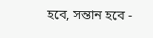হবে, সন্তান হবে -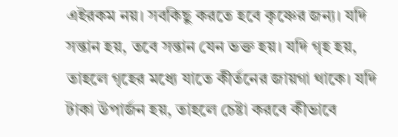এইরকম নয়। সবকিছু করতে হবে কৃষ্ণের জন্য। যদি সন্তান হয়, তবে সন্তান যেন ভক্ত হয়। যদি গৃহ হয়, তাহলে গৃহের মধ্যে যাতে কীর্তনের জায়গা থাকে। যদি টাকা উপার্জন হয়, তাহলে চেষ্টা করবে কীভাবে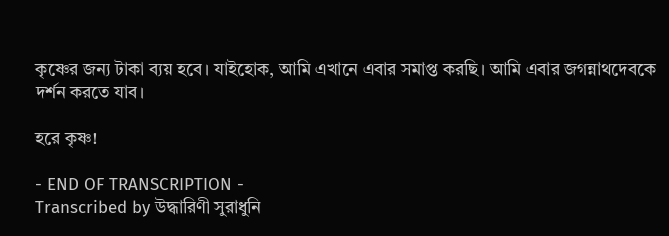কৃষ্ণের জন্য টাকা ব্যয় হবে। যাইহোক, আমি এখানে এবার সমাপ্ত করছি। আমি এবার জগন্নাথদেবকে দর্শন করতে যাব।

হরে কৃষ্ণ!

- END OF TRANSCRIPTION -
Transcribed by উদ্ধারিণী সুরাধুনি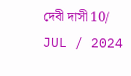দেবী দাসী 10/ JUL / 2024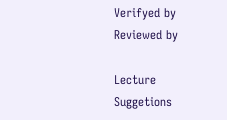Verifyed by
Reviewed by

Lecture Suggetions